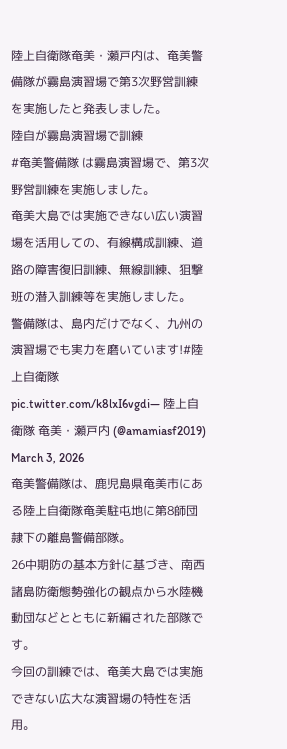陸上自衛隊奄美・瀬戸内は、奄美警備隊が霧島演習場で第3次野営訓練を実施したと発表しました。
陸自が霧島演習場で訓練
#奄美警備隊 は霧島演習場で、第3次野営訓練を実施しました。
奄美大島では実施できない広い演習場を活用しての、有線構成訓練、道路の障害復旧訓練、無線訓練、狙撃班の潜入訓練等を実施しました。
警備隊は、島内だけでなく、九州の演習場でも実力を磨いています!#陸上自衛隊 pic.twitter.com/k8lxI6vgdi— 陸上自衛隊 奄美・瀬戸内 (@amamiasf2019) March 3, 2026
奄美警備隊は、鹿児島県奄美市にある陸上自衛隊奄美駐屯地に第8師団隷下の離島警備部隊。
26中期防の基本方針に基づき、南西諸島防衛態勢強化の観点から水陸機動団などとともに新編された部隊です。
今回の訓練では、奄美大島では実施できない広大な演習場の特性を活用。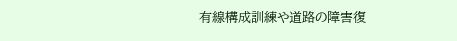有線構成訓練や道路の障害復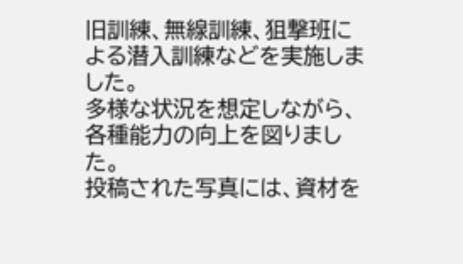旧訓練、無線訓練、狙撃班による潜入訓練などを実施しました。
多様な状況を想定しながら、各種能力の向上を図りました。
投稿された写真には、資材を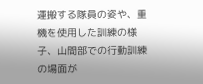運搬する隊員の姿や、重機を使用した訓練の様子、山間部での行動訓練の場面が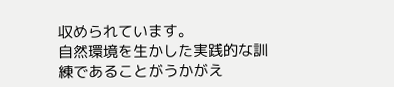収められています。
自然環境を生かした実践的な訓練であることがうかがえ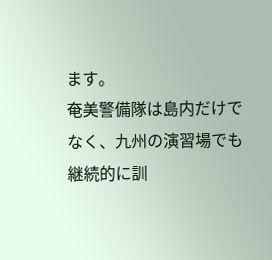ます。
奄美警備隊は島内だけでなく、九州の演習場でも継続的に訓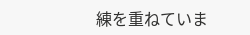練を重ねていま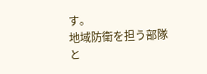す。
地域防衛を担う部隊と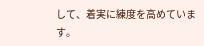して、着実に練度を高めています。